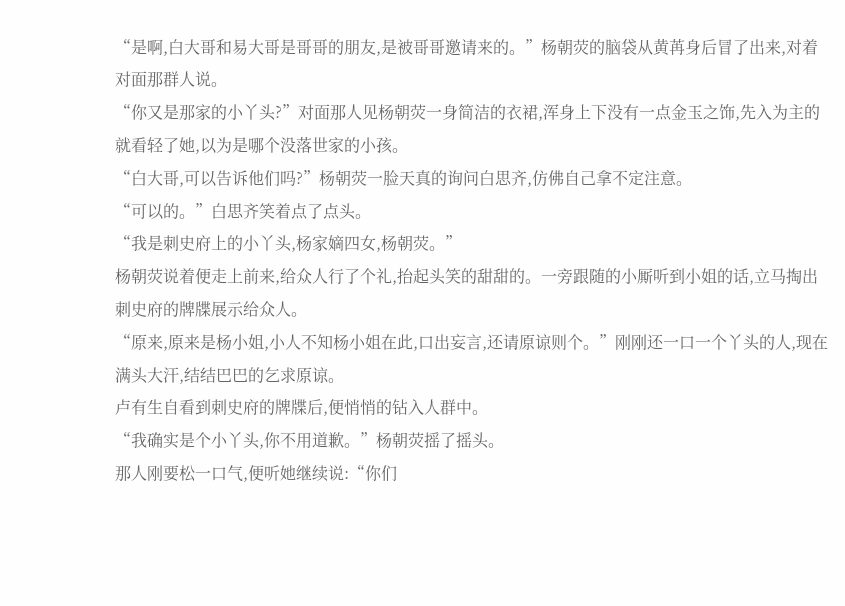“是啊,白大哥和易大哥是哥哥的朋友,是被哥哥邀请来的。”杨朝荧的脑袋从黄苒身后冒了出来,对着对面那群人说。
“你又是那家的小丫头?”对面那人见杨朝荧一身简洁的衣裙,浑身上下没有一点金玉之饰,先入为主的就看轻了她,以为是哪个没落世家的小孩。
“白大哥,可以告诉他们吗?”杨朝荧一脸天真的询问白思齐,仿佛自己拿不定注意。
“可以的。”白思齐笑着点了点头。
“我是刺史府上的小丫头,杨家嫡四女,杨朝荧。”
杨朝荧说着便走上前来,给众人行了个礼,抬起头笑的甜甜的。一旁跟随的小厮听到小姐的话,立马掏出刺史府的牌牒展示给众人。
“原来,原来是杨小姐,小人不知杨小姐在此,口出妄言,还请原谅则个。”刚刚还一口一个丫头的人,现在满头大汗,结结巴巴的乞求原谅。
卢有生自看到刺史府的牌牒后,便悄悄的钻入人群中。
“我确实是个小丫头,你不用道歉。”杨朝荧摇了摇头。
那人刚要松一口气,便听她继续说:“你们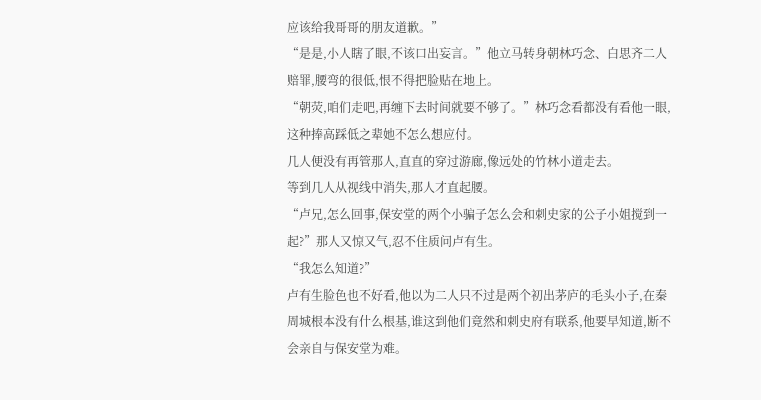应该给我哥哥的朋友道歉。”
“是是,小人瞎了眼,不该口出妄言。”他立马转身朝林巧念、白思齐二人赔罪,腰弯的很低,恨不得把脸贴在地上。
“朝荧,咱们走吧,再缠下去时间就要不够了。”林巧念看都没有看他一眼,这种捧高踩低之辈她不怎么想应付。
几人便没有再管那人,直直的穿过游廊,像远处的竹林小道走去。
等到几人从视线中消失,那人才直起腰。
“卢兄,怎么回事,保安堂的两个小骗子怎么会和刺史家的公子小姐搅到一起?”那人又惊又气,忍不住质问卢有生。
“我怎么知道?”
卢有生脸色也不好看,他以为二人只不过是两个初出茅庐的毛头小子,在秦周城根本没有什么根基,谁这到他们竟然和刺史府有联系,他要早知道,断不会亲自与保安堂为难。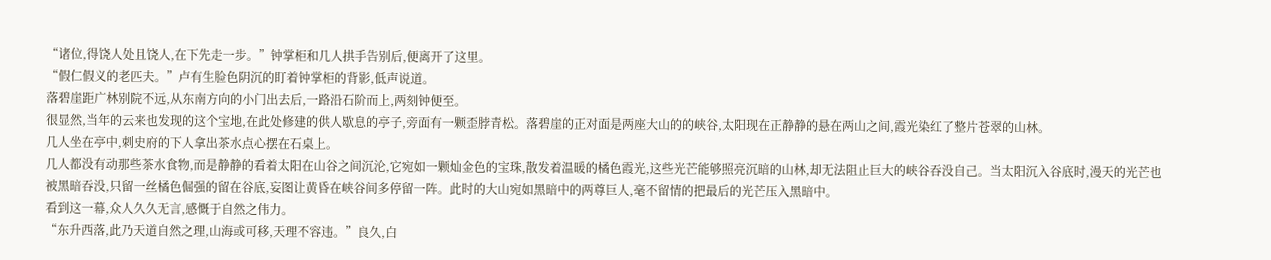“诸位,得饶人处且饶人,在下先走一步。”钟掌柜和几人拱手告别后,便离开了这里。
“假仁假义的老匹夫。”卢有生脸色阴沉的盯着钟掌柜的背影,低声说道。
落碧崖距广林别院不远,从东南方向的小门出去后,一路沿石阶而上,两刻钟便至。
很显然,当年的云来也发现的这个宝地,在此处修建的供人歇息的亭子,旁面有一颗歪脖青松。落碧崖的正对面是两座大山的的峡谷,太阳现在正静静的悬在两山之间,霞光染红了整片苍翠的山林。
几人坐在亭中,刺史府的下人拿出茶水点心摆在石桌上。
几人都没有动那些茶水食物,而是静静的看着太阳在山谷之间沉沦,它宛如一颗灿金色的宝珠,散发着温暖的橘色霞光,这些光芒能够照亮沉暗的山林,却无法阻止巨大的峡谷吞没自己。当太阳沉入谷底时,漫天的光芒也被黑暗吞没,只留一丝橘色倔强的留在谷底,妄图让黄昏在峡谷间多停留一阵。此时的大山宛如黑暗中的两尊巨人,毫不留情的把最后的光芒压入黑暗中。
看到这一幕,众人久久无言,感慨于自然之伟力。
“东升西落,此乃天道自然之理,山海或可移,天理不容违。”良久,白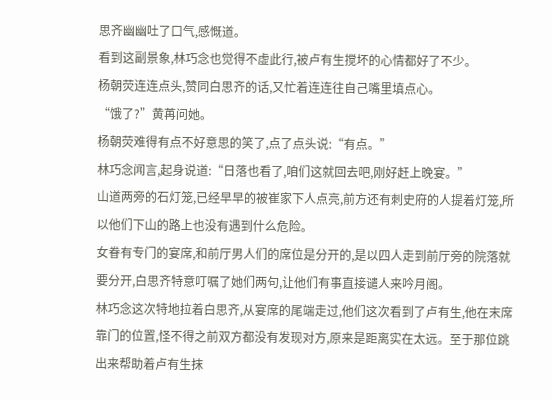思齐幽幽吐了口气,感慨道。
看到这副景象,林巧念也觉得不虚此行,被卢有生搅坏的心情都好了不少。
杨朝荧连连点头,赞同白思齐的话,又忙着连连往自己嘴里填点心。
“饿了?”黄苒问她。
杨朝荧难得有点不好意思的笑了,点了点头说:“有点。”
林巧念闻言,起身说道:“日落也看了,咱们这就回去吧,刚好赶上晚宴。”
山道两旁的石灯笼,已经早早的被崔家下人点亮,前方还有刺史府的人提着灯笼,所以他们下山的路上也没有遇到什么危险。
女眷有专门的宴席,和前厅男人们的席位是分开的,是以四人走到前厅旁的院落就要分开,白思齐特意叮嘱了她们两句,让他们有事直接谴人来吟月阁。
林巧念这次特地拉着白思齐,从宴席的尾端走过,他们这次看到了卢有生,他在末席靠门的位置,怪不得之前双方都没有发现对方,原来是距离实在太远。至于那位跳出来帮助着卢有生抹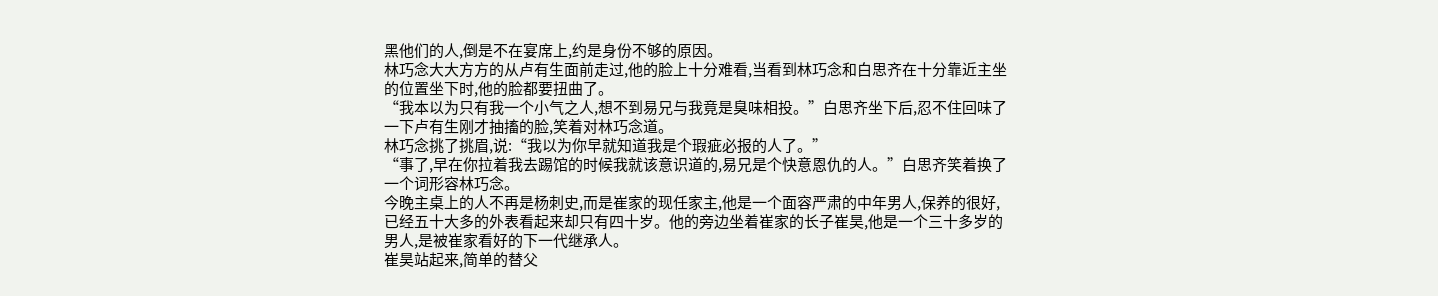黑他们的人,倒是不在宴席上,约是身份不够的原因。
林巧念大大方方的从卢有生面前走过,他的脸上十分难看,当看到林巧念和白思齐在十分靠近主坐的位置坐下时,他的脸都要扭曲了。
“我本以为只有我一个小气之人,想不到易兄与我竟是臭味相投。”白思齐坐下后,忍不住回味了一下卢有生刚才抽搐的脸,笑着对林巧念道。
林巧念挑了挑眉,说:“我以为你早就知道我是个瑕疵必报的人了。”
“事了,早在你拉着我去踢馆的时候我就该意识道的,易兄是个快意恩仇的人。”白思齐笑着换了一个词形容林巧念。
今晚主桌上的人不再是杨刺史,而是崔家的现任家主,他是一个面容严肃的中年男人,保养的很好,已经五十大多的外表看起来却只有四十岁。他的旁边坐着崔家的长子崔昊,他是一个三十多岁的男人,是被崔家看好的下一代继承人。
崔昊站起来,简单的替父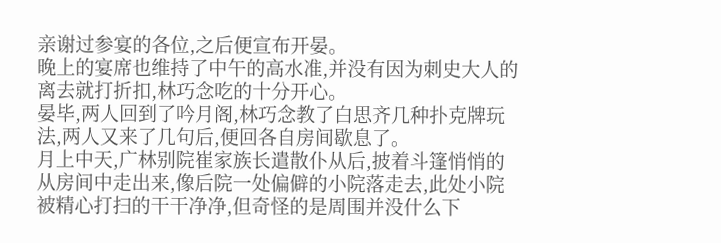亲谢过参宴的各位,之后便宣布开晏。
晚上的宴席也维持了中午的高水准,并没有因为刺史大人的离去就打折扣,林巧念吃的十分开心。
晏毕,两人回到了吟月阁,林巧念教了白思齐几种扑克牌玩法,两人又来了几句后,便回各自房间歇息了。
月上中天,广林别院崔家族长遣散仆从后,披着斗篷悄悄的从房间中走出来,像后院一处偏僻的小院落走去,此处小院被精心打扫的干干净净,但奇怪的是周围并没什么下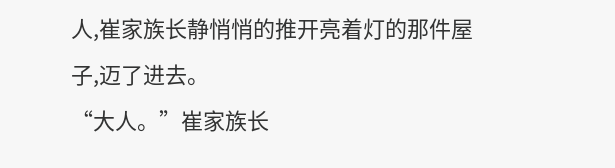人,崔家族长静悄悄的推开亮着灯的那件屋子,迈了进去。
“大人。”崔家族长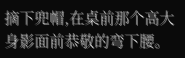摘下兜帽,在桌前那个高大身影面前恭敬的弯下腰。